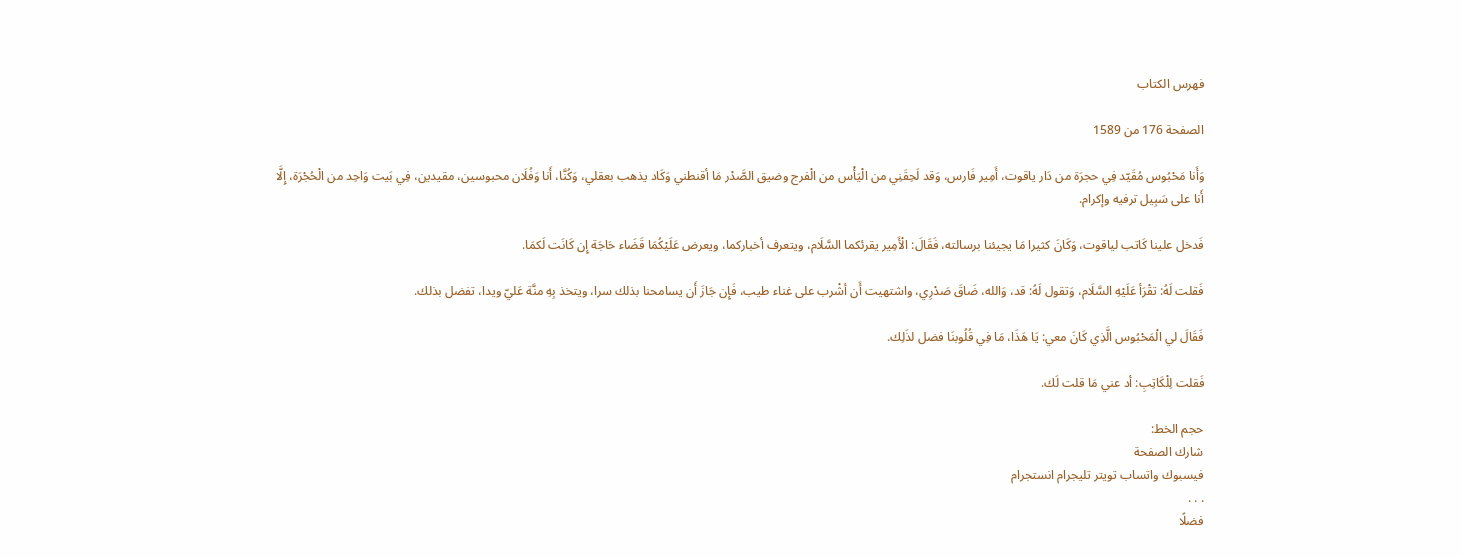فهرس الكتاب

الصفحة 176 من 1589

وَأَنا مَحْبُوس مُقَيّد فِي حجرَة من دَار ياقوت، أَمِير فَارس، وَقد لَحِقَنِي من الْيَأْس من الْفرج وضيق الصَّدْر مَا أقنطني وَكَاد يذهب بعقلي، وَكُنَّا، أَنا وَفُلَان محبوسين، مقيدين، فِي بَيت وَاحِد من الْحُجْرَة، إِلَّا أَنا على سَبِيل ترفيه وإكرام.

فَدخل علينا كَاتب لياقوت، وَكَانَ كثيرا مَا يجيئنا برسالته، فَقَالَ: الْأَمِير يقرئكما السَّلَام، ويتعرف أخباركما، ويعرض عَلَيْكُمَا قَضَاء حَاجَة إِن كَانَت لَكمَا.

فَقلت لَهُ: تقْرَأ عَلَيْهِ السَّلَام، وَتقول لَهُ: قد، وَالله، ضَاقَ صَدْرِي، واشتهيت أَن أشْرب على غناء طيب، فَإِن جَازَ أَن يسامحنا بذلك سرا، ويتخذ بِهِ منَّة عَليّ ويدا، تفضل بذلك.

فَقَالَ لي الْمَحْبُوس الَّذِي كَانَ معي: يَا هَذَا، مَا فِي قُلُوبنَا فضل لذَلِك.

فَقلت لِلْكَاتِبِ: أد عني مَا قلت لَك.

حجم الخط:
شارك الصفحة
فيسبوك واتساب تويتر تليجرام انستجرام
. . .
فضلًا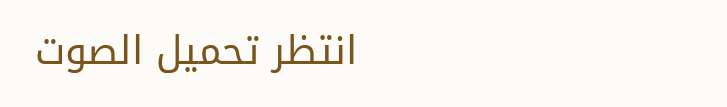انتظر تحميل الصوت